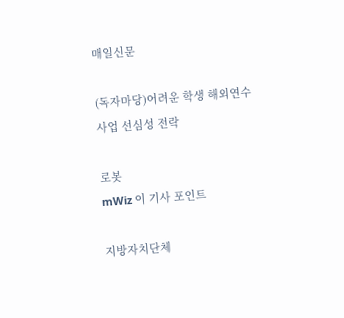매일신문

(독자마당)어려운 학생 해외연수 사업 선심성 전락

로봇
mWiz 이 기사 포인트

지방자치단체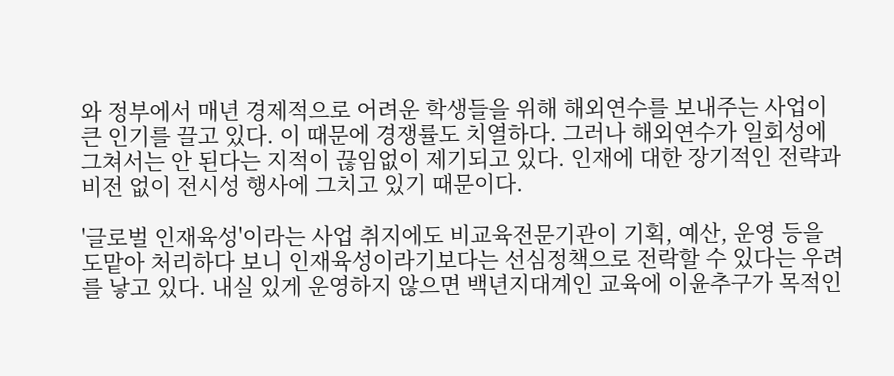와 정부에서 매년 경제적으로 어려운 학생들을 위해 해외연수를 보내주는 사업이 큰 인기를 끌고 있다. 이 때문에 경쟁률도 치열하다. 그러나 해외연수가 일회성에 그쳐서는 안 된다는 지적이 끊임없이 제기되고 있다. 인재에 대한 장기적인 전략과 비전 없이 전시성 행사에 그치고 있기 때문이다.

'글로벌 인재육성'이라는 사업 취지에도 비교육전문기관이 기획, 예산, 운영 등을 도맡아 처리하다 보니 인재육성이라기보다는 선심정책으로 전락할 수 있다는 우려를 낳고 있다. 내실 있게 운영하지 않으면 백년지대계인 교육에 이윤추구가 목적인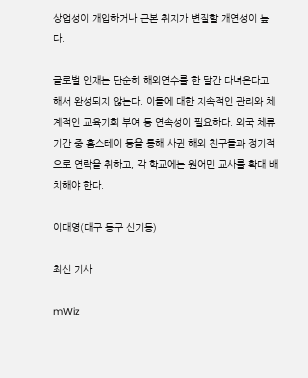상업성이 개입하거나 근본 취지가 변질할 개연성이 높다.

글로벌 인재는 단순히 해외연수를 한 달간 다녀온다고 해서 완성되지 않는다. 이들에 대한 지속적인 관리와 체계적인 교육기회 부여 등 연속성이 필요하다. 외국 체류기간 중 홈스테이 등을 통해 사귄 해외 친구들과 정기적으로 연락을 취하고, 각 학교에는 원어민 교사를 확대 배치해야 한다.

이대영(대구 동구 신기동)

최신 기사

mWiz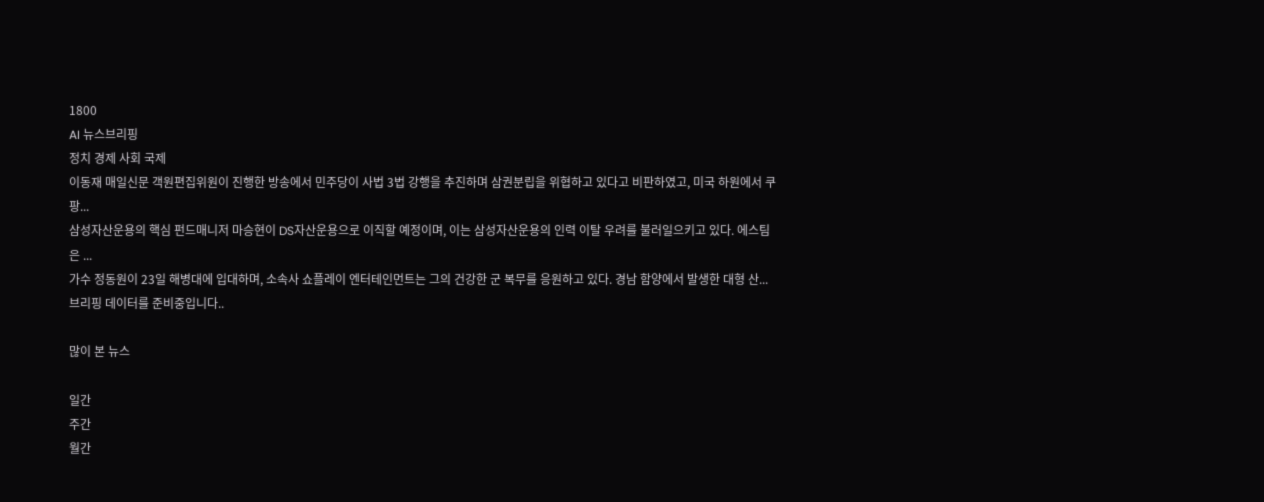1800
AI 뉴스브리핑
정치 경제 사회 국제
이동재 매일신문 객원편집위원이 진행한 방송에서 민주당이 사법 3법 강행을 추진하며 삼권분립을 위협하고 있다고 비판하였고, 미국 하원에서 쿠팡...
삼성자산운용의 핵심 펀드매니저 마승현이 DS자산운용으로 이직할 예정이며, 이는 삼성자산운용의 인력 이탈 우려를 불러일으키고 있다. 에스팀은 ...
가수 정동원이 23일 해병대에 입대하며, 소속사 쇼플레이 엔터테인먼트는 그의 건강한 군 복무를 응원하고 있다. 경남 함양에서 발생한 대형 산...
브리핑 데이터를 준비중입니다..

많이 본 뉴스

일간
주간
월간